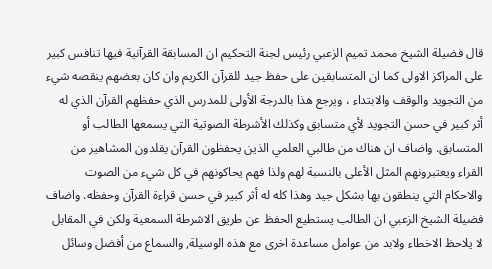قال فضيلة الشيخ محمد تميم الزعبي رئيس لجنة التحكيم ان المسابقة القرآنية فيها تنافس كبير على المراكز الاولى كما ان المتسابقين على حفظ جيد للقرآن الكريم وان كان بعضهم ينقصه شيء من التجويد والوقف والابتداء ، ويرجع هذا بالدرجة الأولى للمدرس الذي حفظهم القرآن الذي له أثر كبير في حسن التجويد لأي متسابق وكذلك الأشرطة الصوتية التي يسمعها الطالب أو المتسابق. واضاف ان هناك من طالبي العلمي الذين يحفظون القرآن يقلدون المشاهير من القراء ويعتبرونهم المثل الأعلى بالنسبة لهم ولذا فهم يحاكونهم في كل شيء من الصوت والاحكام التي ينطقون بها بشكل جيد وهذا كله له أثر كبير في حسن قراءة القرآن وحفظه. واضاف فضيلة الشيخ الزعبي ان الطالب يستطيع الحفظ عن طريق الاشرطة السمعية ولكن في المقابل لا يلاحظ الاخطاء ولابد من عوامل مساعدة اخرى مع هذه الوسيلة, والسماع من أفضل وسائل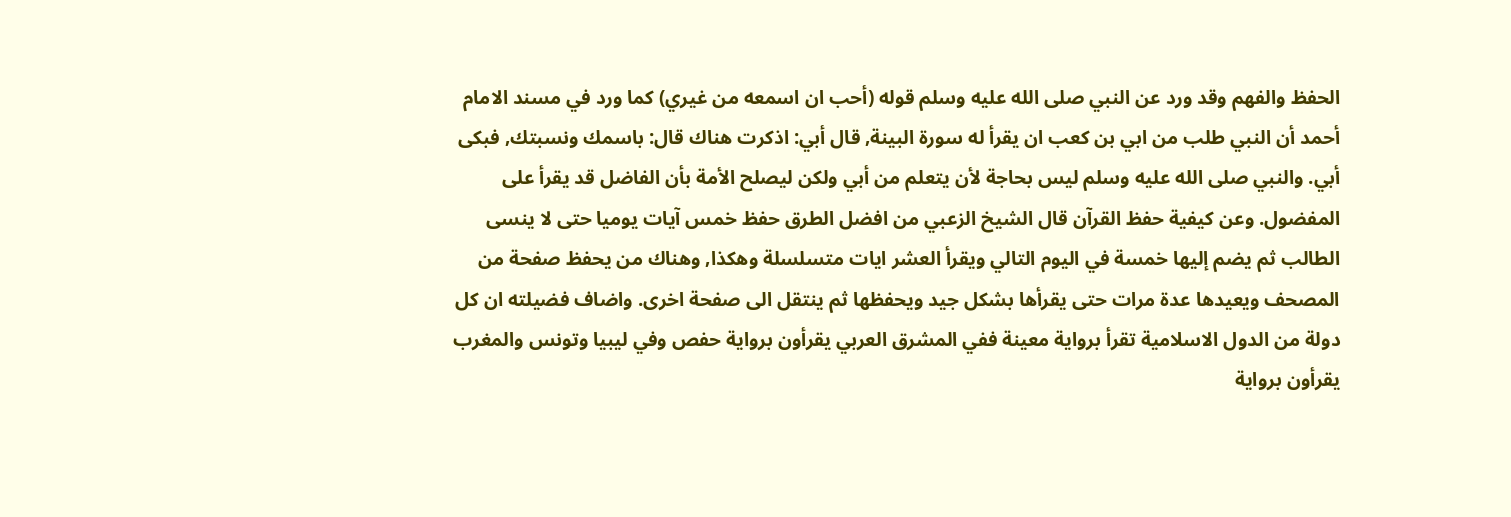الحفظ والفهم وقد ورد عن النبي صلى الله عليه وسلم قوله (أحب ان اسمعه من غيري) كما ورد في مسند الامام أحمد أن النبي طلب من ابي بن كعب ان يقرأ له سورة البينة, قال أبي: اذكرت هناك قال: باسمك ونسبتك, فبكى أبي. والنبي صلى الله عليه وسلم ليس بحاجة لأن يتعلم من أبي ولكن ليصلح الأمة بأن الفاضل قد يقرأ على المفضول. وعن كيفية حفظ القرآن قال الشيخ الزعبي من افضل الطرق حفظ خمس آيات يوميا حتى لا ينسى الطالب ثم يضم إليها خمسة في اليوم التالي ويقرأ العشر ايات متسلسلة وهكذا, وهناك من يحفظ صفحة من المصحف ويعيدها عدة مرات حتى يقرأها بشكل جيد ويحفظها ثم ينتقل الى صفحة اخرى. واضاف فضيلته ان كل دولة من الدول الاسلامية تقرأ برواية معينة ففي المشرق العربي يقرأون برواية حفص وفي ليبيا وتونس والمغرب يقرأون برواية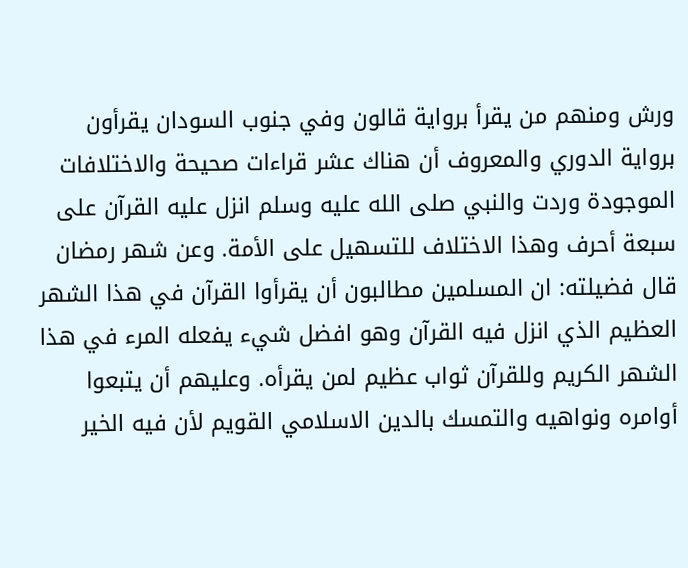ورش ومنهم من يقرأ برواية قالون وفي جنوب السودان يقرأون برواية الدوري والمعروف أن هناك عشر قراءات صحيحة والاختلافات الموجودة وردت والنبي صلى الله عليه وسلم انزل عليه القرآن على سبعة أحرف وهذا الاختلاف للتسهيل على الأمة. وعن شهر رمضان قال فضيلته: ان المسلمين مطالبون أن يقرأوا القرآن في هذا الشهر العظيم الذي انزل فيه القرآن وهو افضل شيء يفعله المرء في هذا الشهر الكريم وللقرآن ثواب عظيم لمن يقرأه. وعليهم أن يتبعوا أوامره ونواهيه والتمسك بالدين الاسلامي القويم لأن فيه الخير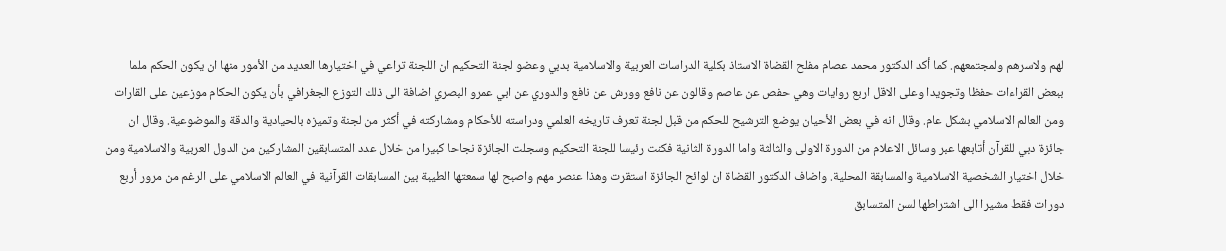لهم ولاسرهم ولمجتمعهم. كما أكد الدكتور محمد عصام مفلح القضاة الاستاذ بكلية الدراسات العربية والاسلامية بدبي وعضو لجنة التحكيم ان اللجنة تراعي في اختيارها العديد من الأمور منها ان يكون الحكم ملما ببعض القراءات حفظا وتجويدا وعلى الاقل اربع روايات وهي حفص عن عاصم وقالون عن نافع وورش عن نافع والدوري عن ابي عمرو البصري اضافة الى ذلك التوزع الجغرافي بأن يكون الحكام موزعين على القارات ومن العالم الاسلامي بشكل عام. وقال انه في بعض الأحيان يوضع الترشيح للحكم من قبل لجنة تعرف تاريخه العلمي ودراسته للأحكام ومشاركته في أكثر من لجنة وتميزه بالحيادية والدقة والموضوعية. وقال ان جائزة دبي للقرآن أتابعها عبر وسائل الاعلام من الدورة الاولى والثالثة واما الدورة الثانية فكنت رئيسا للجنة التحكيم وسجلت الجائزة نجاحا كبيرا من خلال عدد المتسابقين المشاركين من الدول العربية والاسلامية ومن خلال اختيار الشخصية الاسلامية والمسابقة المحلية. واضاف الدكتور القضاة ان لوائح الجائزة استقرت وهذا عنصر مهم واصبح لها سمعتها الطيبة بين المسابقات القرآنية في العالم الاسلامي على الرغم من مرور أربع دورات فقط مشيرا الى اشتراطها لسن المتسابق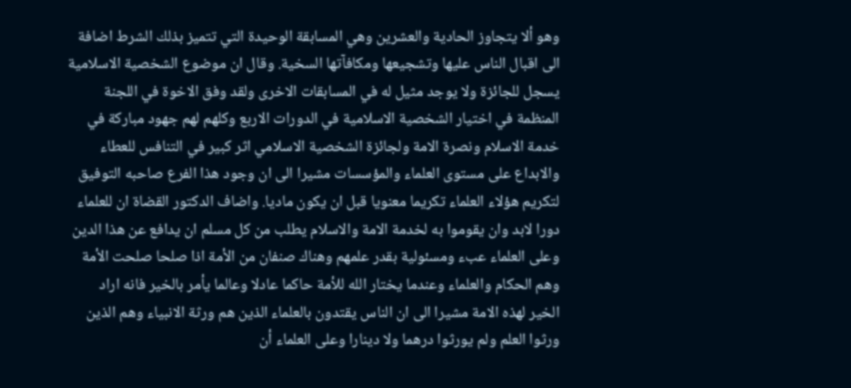وهو ألا يتجاوز الحادية والعشرين وهي المسابقة الوحيدة التي تتميز بذلك الشرط اضافة الى اقبال الناس عليها وتشجيعها ومكافآتها السخية. وقال ان موضوع الشخصية الاسلامية يسجل للجائزة ولا يوجد مثيل له في المسابقات الاخرى ولقد وفق الاخوة في اللجنة المنظمة في اختيار الشخصية الاسلامية في الدورات الاربع وكلهم لهم جهود مباركة في خدمة الاسلام ونصرة الامة ولجائزة الشخصية الاسلامي اثر كبير في التنافس للعطاء والابداع على مستوى العلماء والمؤسسات مشيرا الى ان وجود هذا الفرع صاحبه التوفيق لتكريم هؤلاء العلماء تكريما معنويا قبل ان يكون ماديا. واضاف الدكتور القضاة ان للعلماء دورا لابد وان يقوموا به لخدمة الامة والاسلام يطلب من كل مسلم ان يدافع عن هذا الدين وعلى العلماء عبء ومسئولية بقدر علمهم وهناك صنفان من الأمة اذا صلحا صلحت الأمة وهم الحكام والعلماء وعندما يختار الله للأمة حاكما عادلا وعالما يأمر بالخير فانه اراد الخير لهذه الامة مشيرا الى ان الناس يقتدون بالعلماء الذين هم ورثة الانبياء وهم الذين ورثوا العلم ولم يورثوا درهما ولا دينارا وعلى العلماء أن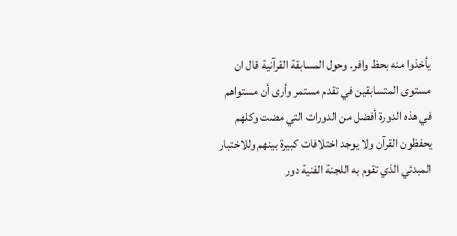يأخذوا منه بحظ وافر. وحول المسابقة القرآنية قال ان مستوى المتسابقين في تقدم مستمر وأرى أن مستواهم في هذه الدورة أفضل من الدورات التي مضت وكلهم يحفظون القرآن ولا يوجد اختلافات كبيرة بينهم وللاختبار المبدئي الذي تقوم به اللجنة الفنية دور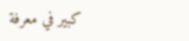كبير في معرفة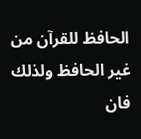الحافظ للقرآن من غير الحافظ ولذلك فان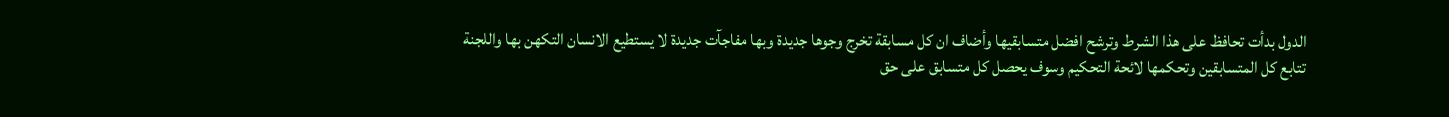الدول بدأت تحافظ على هذا الشرط وترشح افضل متسابقيها وأضاف ان كل مسابقة تخرج وجوها جديدة وبها مفاجآت جديدة لا يستطيع الانسان التكهن بها واللجنة تتابع كل المتسابقين وتحكمها لائحة التحكيم وسوف يحصل كل متسابق على حق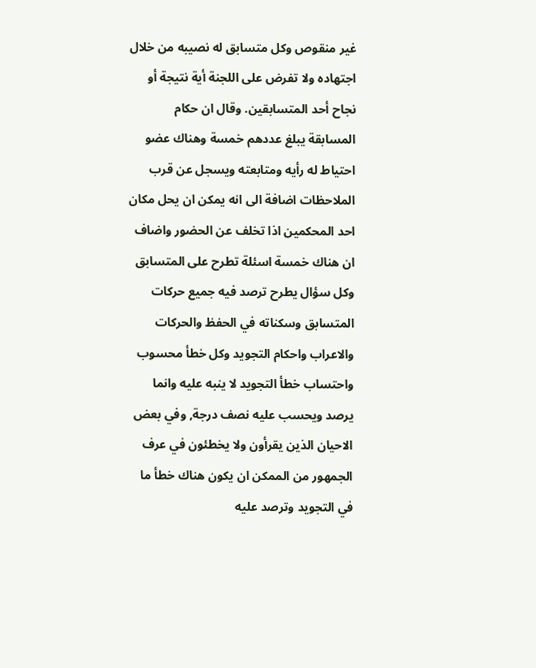غير منقوص وكل متسابق له نصيبه من خلال اجتهاده ولا تفرض على اللجنة أية نتيجة أو نجاح أحد المتسابقين. وقال ان حكام المسابقة يبلغ عددهم خمسة وهناك عضو احتياط له رأيه ومتابعته ويسجل عن قرب الملاحظات اضافة الى انه يمكن ان يحل مكان احد المحكمين اذا تخلف عن الحضور واضاف ان هناك خمسة اسئلة تطرح على المتسابق وكل سؤال يطرح ترصد فيه جميع حركات المتسابق وسكناته في الحفظ والحركات والاعراب واحكام التجويد وكل خطأ محسوب واحتساب خطأ التجويد لا ينبه عليه وانما يرصد ويحسب عليه نصف درجة, وفي بعض الاحيان الذين يقرأون ولا يخطئون في عرف الجمهور من الممكن ان يكون هناك خطأ ما في التجويد وترصد عليه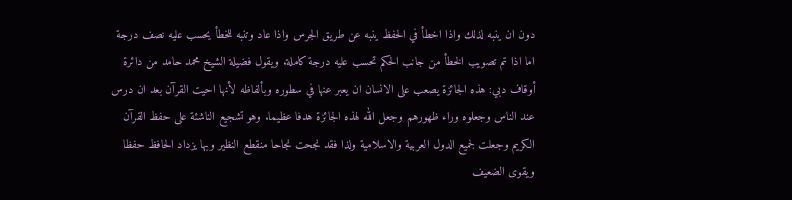دون ان ينبه لذلك واذا اخطأ في الحفظ ينبه عن طريق الجرس واذا عاد وتنبه للخطأ يحسب عليه نصف درجة اما اذا تم تصويب الخطأ من جانب الحكم تحسب عليه درجة كاملة. ويقول فضيلة الشيخ محمد حامد من دائرة أوقاف دبي: هذه الجائزة يصعب على الانسان ان يعبر عنها في سطوره وبألفاظه لأنها احيت القرآن بعد ان درس عند الناس وجعلوه وراء ظهورهم وجعل الله لهذه الجائزة هدفا عظيما. وهو تشجيع الناشئة على حفظ القرآن الكريم وجعلت لجميع الدول العربية والاسلامية ولذا فقد نجحت نجاحا منقطع النظير وبها يزداد الحافظ حفظا ويقوى الضعيف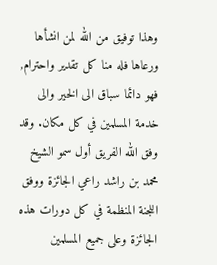وهذا توفيق من الله لمن انشأها ورعاها فله منا كل تقدير واحترام, فهو دائما سباق الى الخير والى خدمة المسلمين في كل مكان. وقد وفق الله الفريق أول سمو الشيخ محمد بن راشد راعي الجائزة ووفق اللجنة المنظمة في كل دورات هذه الجائزة وعلى جميع المسلمين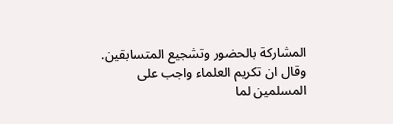المشاركة بالحضور وتشجيع المتسابقين. وقال ان تكريم العلماء واجب على المسلمين لما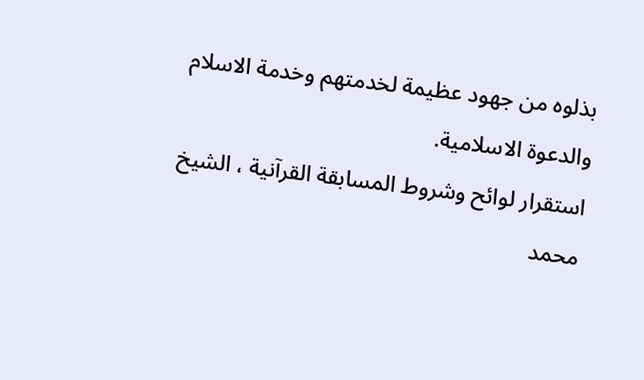بذلوه من جهود عظيمة لخدمتهم وخدمة الاسلام والدعوة الاسلامية.
استقرار لوائح وشروط المسابقة القرآنية ، الشيخ محمد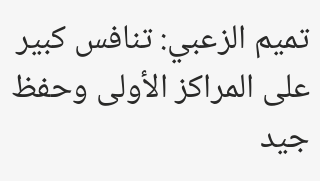تميم الزعبي: تنافس كبير على المراكز الأولى وحفظ جيد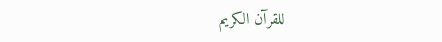للقرآن الكريم